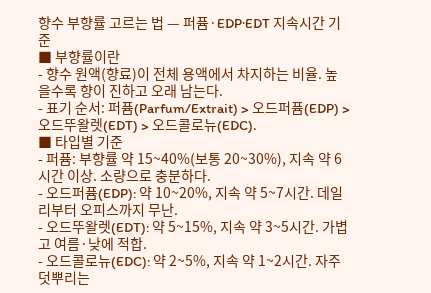향수 부향률 고르는 법 — 퍼퓸·EDP·EDT 지속시간 기준
■ 부향률이란
- 향수 원액(향료)이 전체 용액에서 차지하는 비율. 높을수록 향이 진하고 오래 남는다.
- 표기 순서: 퍼퓸(Parfum/Extrait) > 오드퍼퓸(EDP) > 오드뚜왈렛(EDT) > 오드콜로뉴(EDC).
■ 타입별 기준
- 퍼퓸: 부향률 약 15~40%(보통 20~30%), 지속 약 6시간 이상. 소량으로 충분하다.
- 오드퍼퓸(EDP): 약 10~20%, 지속 약 5~7시간. 데일리부터 오피스까지 무난.
- 오드뚜왈렛(EDT): 약 5~15%, 지속 약 3~5시간. 가볍고 여름·낮에 적합.
- 오드콜로뉴(EDC): 약 2~5%, 지속 약 1~2시간. 자주 덧뿌리는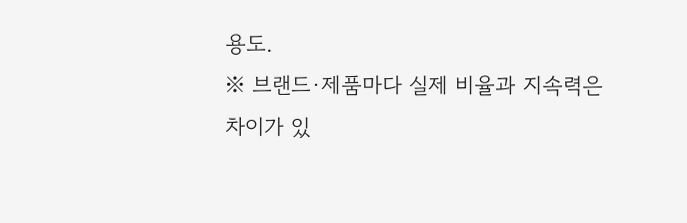용도.
※ 브랜드·제품마다 실제 비율과 지속력은 차이가 있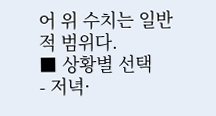어 위 수치는 일반적 범위다.
■ 상황별 선택
- 저녁·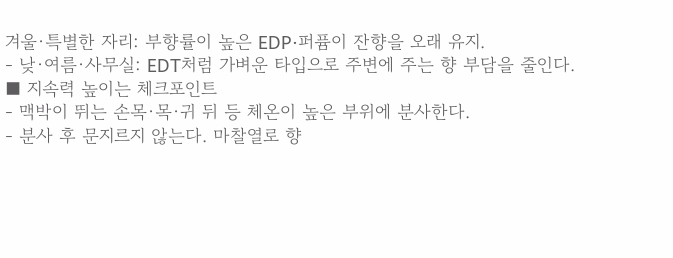겨울·특별한 자리: 부향률이 높은 EDP·퍼퓸이 잔향을 오래 유지.
- 낮·여름·사무실: EDT처럼 가벼운 타입으로 주변에 주는 향 부담을 줄인다.
■ 지속력 높이는 체크포인트
- 맥박이 뛰는 손목·목·귀 뒤 등 체온이 높은 부위에 분사한다.
- 분사 후 문지르지 않는다. 마찰열로 향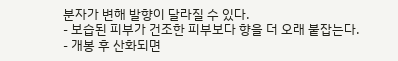분자가 변해 발향이 달라질 수 있다.
- 보습된 피부가 건조한 피부보다 향을 더 오래 붙잡는다.
- 개봉 후 산화되면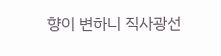향이 변하니 직사광선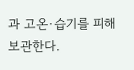과 고온·습기를 피해 보관한다.